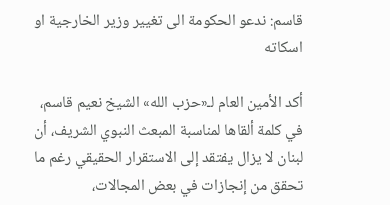قاسم: ندعو الحكومة الى تغيير وزير الخارجية او اسكاته

أكد الأمين العام لـ«حزب الله» الشيخ نعيم قاسم، في كلمة ألقاها لمناسبة المبعث النبوي الشريف، أن لبنان لا يزال يفتقد إلى الاستقرار الحقيقي رغم ما تحقق من إنجازات في بعض المجالات،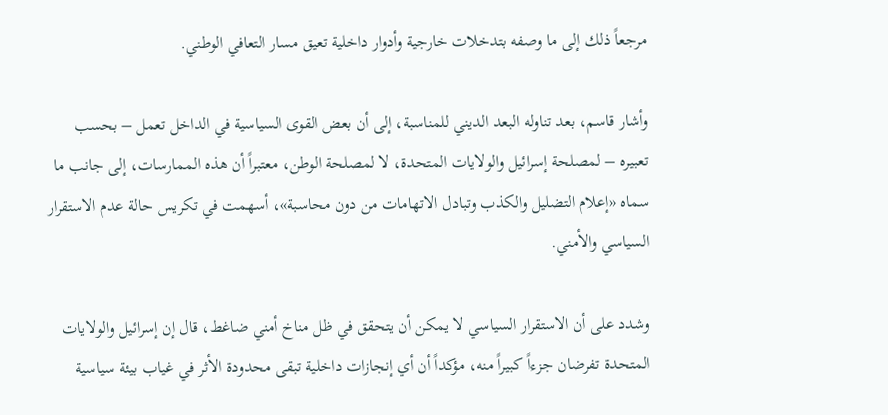مرجعاً ذلك إلى ما وصفه بتدخلات خارجية وأدوار داخلية تعيق مسار التعافي الوطني.

وأشار قاسم، بعد تناوله البعد الديني للمناسبة، إلى أن بعض القوى السياسية في الداخل تعمل – بحسب تعبيره – لمصلحة إسرائيل والولايات المتحدة، لا لمصلحة الوطن، معتبراً أن هذه الممارسات، إلى جانب ما سماه «إعلام التضليل والكذب وتبادل الاتهامات من دون محاسبة»، أسهمت في تكريس حالة عدم الاستقرار السياسي والأمني.

وشدد على أن الاستقرار السياسي لا يمكن أن يتحقق في ظل مناخ أمني ضاغط، قال إن إسرائيل والولايات المتحدة تفرضان جزءاً كبيراً منه، مؤكداً أن أي إنجازات داخلية تبقى محدودة الأثر في غياب بيئة سياسية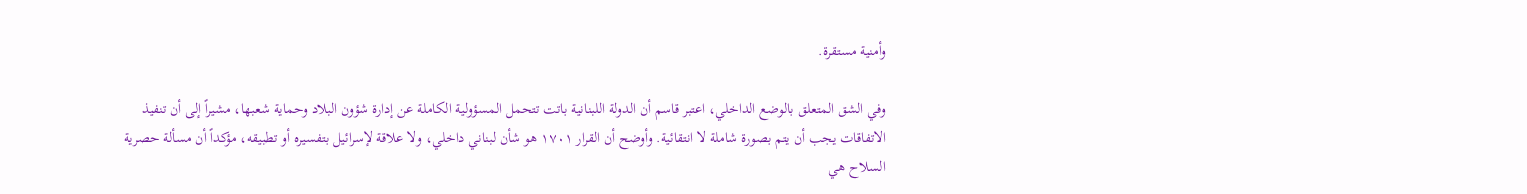وأمنية مستقرة.

وفي الشق المتعلق بالوضع الداخلي، اعتبر قاسم أن الدولة اللبنانية باتت تتحمل المسؤولية الكاملة عن إدارة شؤون البلاد وحماية شعبها، مشيراً إلى أن تنفيذ الاتفاقات يجب أن يتم بصورة شاملة لا انتقائية. وأوضح أن القرار ١٧٠١ هو شأن لبناني داخلي، ولا علاقة لإسرائيل بتفسيره أو تطبيقه، مؤكداً أن مسألة حصرية السلاح هي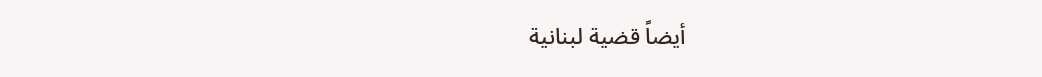أيضاً قضية لبنانية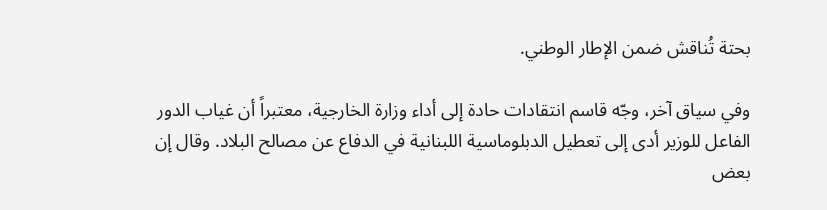بحتة تُناقش ضمن الإطار الوطني.

وفي سياق آخر، وجّه قاسم انتقادات حادة إلى أداء وزارة الخارجية، معتبراً أن غياب الدور الفاعل للوزير أدى إلى تعطيل الدبلوماسية اللبنانية في الدفاع عن مصالح البلاد. وقال إن بعض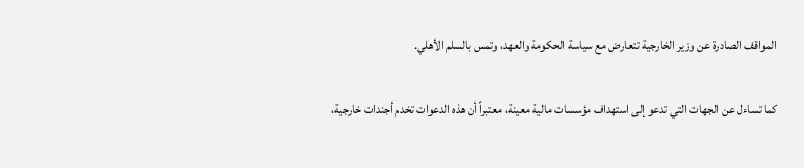المواقف الصادرة عن وزير الخارجية تتعارض مع سياسة الحكومة والعهد، وتمس بالسلم الأهلي.

كما تساءل عن الجهات التي تدعو إلى استهداف مؤسسات مالية معينة، معتبراً أن هذه الدعوات تخدم أجندات خارجية،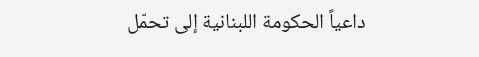داعياً الحكومة اللبنانية إلى تحمّل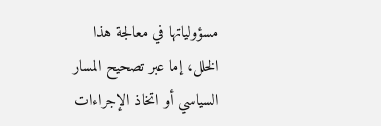مسؤولياتها في معالجة هذا الخلل، إما عبر تصحيح المسار السياسي أو اتخاذ الإجراءات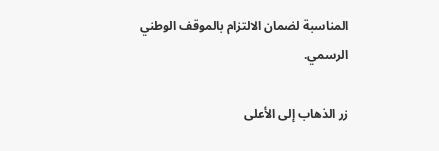المناسبة لضمان الالتزام بالموقف الوطني الرسمي.

زر الذهاب إلى الأعلى